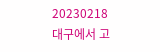20230218
대구에서 고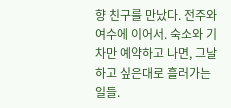향 친구를 만났다. 전주와 여수에 이어서. 숙소와 기차만 예약하고 나면, 그날 하고 싶은대로 흘러가는 일들.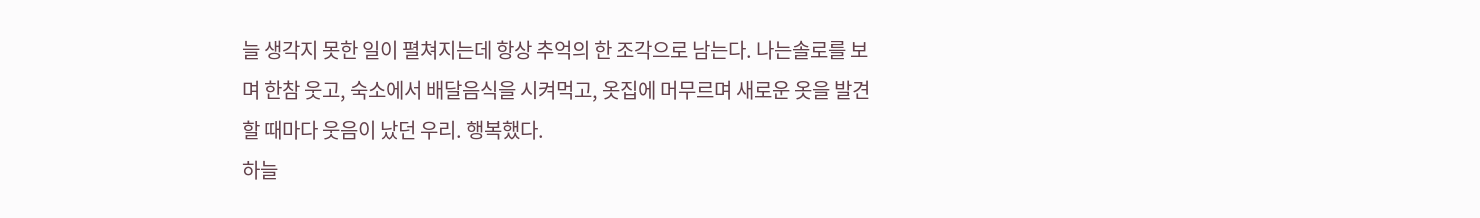늘 생각지 못한 일이 펼쳐지는데 항상 추억의 한 조각으로 남는다. 나는솔로를 보며 한참 웃고, 숙소에서 배달음식을 시켜먹고, 옷집에 머무르며 새로운 옷을 발견할 때마다 웃음이 났던 우리. 행복했다.
하늘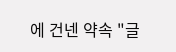에 건넨 약속 "글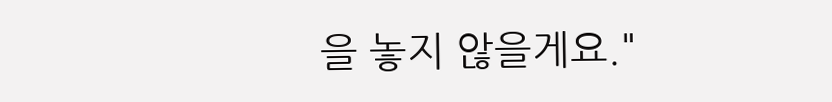을 놓지 않을게요."